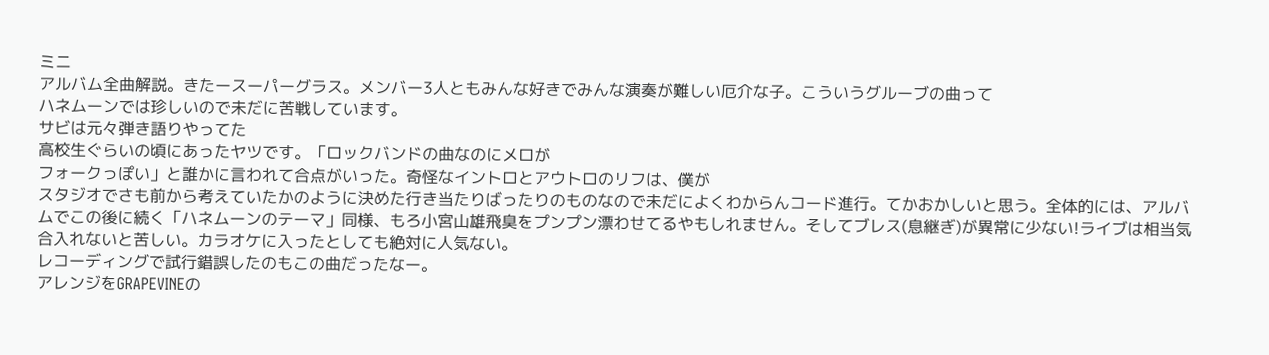ミニ
アルバム全曲解説。きたースーパーグラス。メンバー3人ともみんな好きでみんな演奏が難しい厄介な子。こういうグルーブの曲って
ハネムーンでは珍しいので未だに苦戦しています。
サビは元々弾き語りやってた
高校生ぐらいの頃にあったヤツです。「ロックバンドの曲なのにメロが
フォークっぽい」と誰かに言われて合点がいった。奇怪なイントロとアウトロのリフは、僕が
スタジオでさも前から考えていたかのように決めた行き当たりばったりのものなので未だによくわからんコード進行。てかおかしいと思う。全体的には、アルバムでこの後に続く「ハネムーンのテーマ」同様、もろ小宮山雄飛臭をプンプン漂わせてるやもしれません。そしてブレス(息継ぎ)が異常に少ない!ライブは相当気合入れないと苦しい。カラオケに入ったとしても絶対に人気ない。
レコーディングで試行錯誤したのもこの曲だったなー。
アレンジをGRAPEVINEの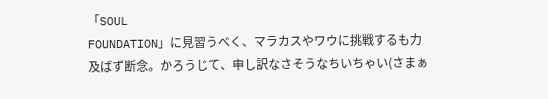「SOUL
FOUNDATION」に見習うべく、マラカスやワウに挑戦するも力及ばず断念。かろうじて、申し訳なさそうなちいちゃい(さまぁ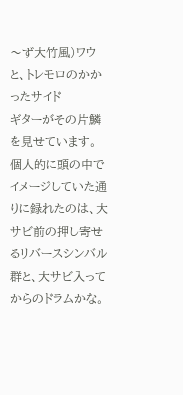〜ず大竹風)ワウと、トレモロのかかったサイド
ギターがその片鱗を見せています。
個人的に頭の中でイメージしていた通りに録れたのは、大サビ前の押し寄せるリバースシンバル群と、大サビ入ってからのドラムかな。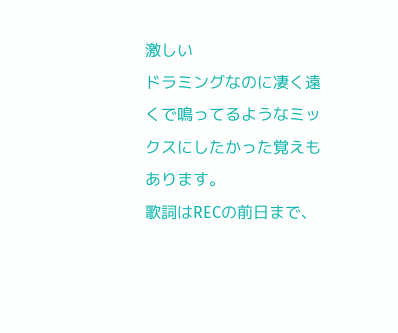激しい
ドラミングなのに凄く遠くで鳴ってるようなミックスにしたかった覚えもあります。
歌詞はRECの前日まで、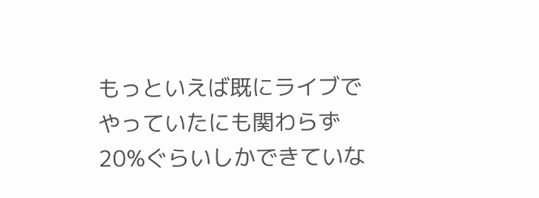もっといえば既にライブでやっていたにも関わらず20%ぐらいしかできていな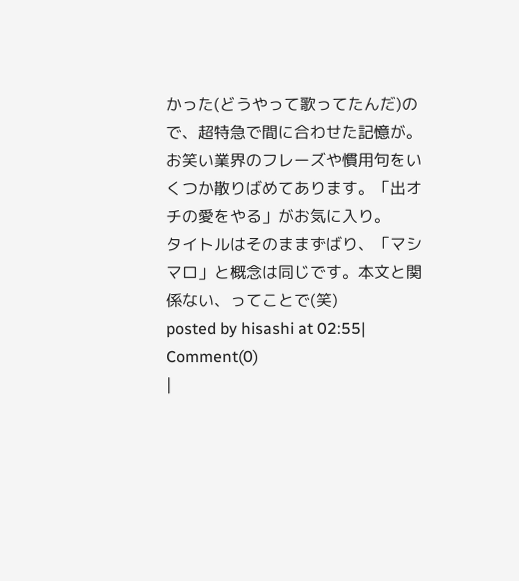かった(どうやって歌ってたんだ)ので、超特急で間に合わせた記憶が。
お笑い業界のフレーズや慣用句をいくつか散りばめてあります。「出オチの愛をやる」がお気に入り。
タイトルはそのままずばり、「マシマロ」と概念は同じです。本文と関係ない、ってことで(笑)
posted by hisashi at 02:55|
Comment(0)
|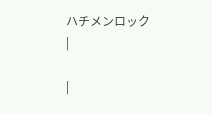ハチメンロック
|

|